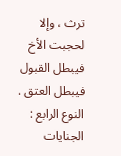ترث ، وإلا لحجبت الأخ فيبطل القبول فيبطل العتق .
النوع الرابع : الجنايات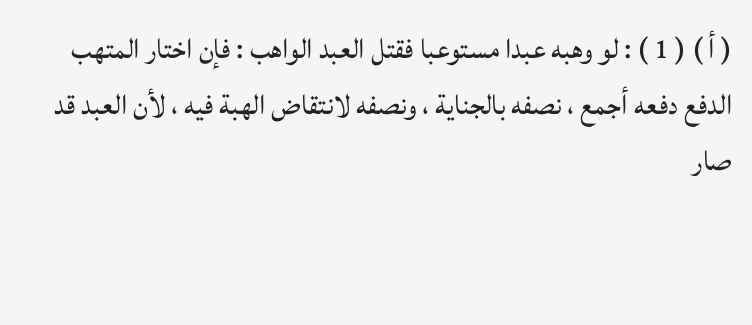( أ ) ( 1 ) : لو وهبه عبدا مستوعبا فقتل العبد الواهب : فإن اختار المتهب
الدفع دفعه أجمع ، نصفه بالجناية ، ونصفه لانتقاض الهبة فيه ، لأن العبد قد
صار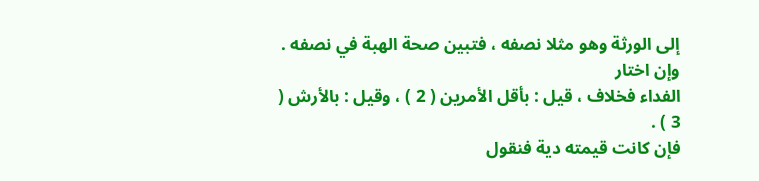إلى الورثة وهو مثلا نصفه ، فتبين صحة الهبة في نصفه . وإن اختار
الفداء فخلاف ، قيل : بأقل الأمرين ( 2 ) ، وقيل : بالأرش ( 3 ) .
فإن كانت قيمته دية فنقول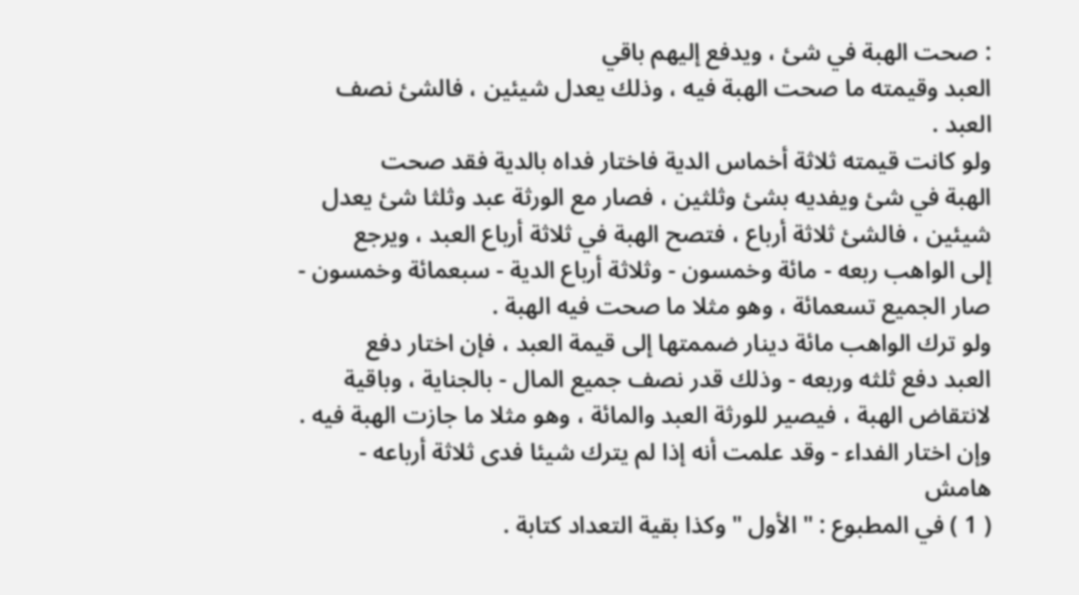: صحت الهبة في شئ ، ويدفع إليهم باقي
العبد وقيمته ما صحت الهبة فيه ، وذلك يعدل شيئين ، فالشئ نصف
العبد .
ولو كانت قيمته ثلاثة أخماس الدية فاختار فداه بالدية فقد صحت
الهبة في شئ ويفديه بشئ وثلثين ، فصار مع الورثة عبد وثلثا شئ يعدل
شيئين ، فالشئ ثلاثة أرباع ، فتصح الهبة في ثلاثة أرباع العبد ، ويرجع
إلى الواهب ربعه - مائة وخمسون - وثلاثة أرباع الدية - سبعمائة وخمسون -
صار الجميع تسعمائة ، وهو مثلا ما صحت فيه الهبة .
ولو ترك الواهب مائة دينار ضممتها إلى قيمة العبد ، فإن اختار دفع
العبد دفع ثلثه وربعه - وذلك قدر نصف جميع المال - بالجناية ، وباقية
لانتقاض الهبة ، فيصير للورثة العبد والمائة ، وهو مثلا ما جازت الهبة فيه .
وإن اختار الفداء - وقد علمت أنه إذا لم يترك شيئا فدى ثلاثة أرباعه -
هامش
( 1 ) في المطبوع : " الأول " وكذا بقية التعداد كتابة .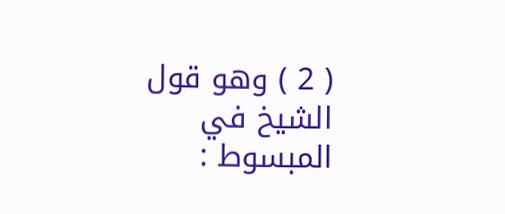( 2 ) وهو قول الشيخ في المبسوط :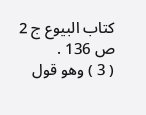كتاب البيوع ج 2 ص 136 .
( 3 ) وهو قول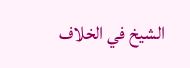الشيخ في الخلاف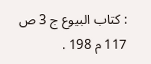: كتاب البيوع ج 3 ص 117 م 198 .